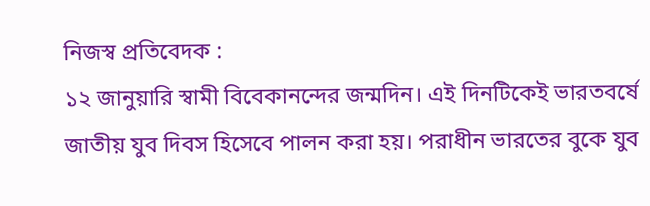নিজস্ব প্রতিবেদক :
১২ জানুয়ারি স্বামী বিবেকানন্দের জন্মদিন। এই দিনটিকেই ভারতবর্ষে জাতীয় যুব দিবস হিসেবে পালন করা হয়। পরাধীন ভারতের বুকে যুব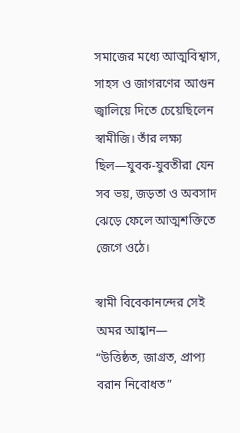সমাজের মধ্যে আত্মবিশ্বাস, সাহস ও জাগরণের আগুন জ্বালিয়ে দিতে চেয়েছিলেন স্বামীজি। তাঁর লক্ষ্য ছিল—যুবক-যুবতীরা যেন সব ভয়, জড়তা ও অবসাদ ঝেড়ে ফেলে আত্মশক্তিতে জেগে ওঠে।

স্বামী বিবেকানন্দের সেই অমর আহ্বান—
“উত্তিষ্ঠত, জাগ্রত, প্রাপ্য বরান নিবোধত”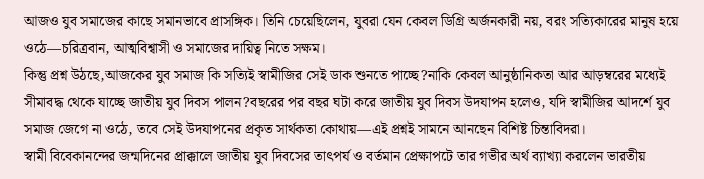আজও যুব সমাজের কাছে সমানভাবে প্রাসঙ্গিক। তিনি চেয়েছিলেন, যুবরা যেন কেবল ডিগ্রি অর্জনকারী নয়, বরং সত্যিকারের মানুষ হয়ে ওঠে—চরিত্রবান, আত্মবিশ্বাসী ও সমাজের দায়িত্ব নিতে সক্ষম।
কিন্তু প্রশ্ন উঠছে,আজকের যুব সমাজ কি সত্যিই স্বামীজির সেই ডাক শুনতে পাচ্ছে?নাকি কেবল আনুষ্ঠানিকতা আর আড়ম্বরের মধ্যেই সীমাবদ্ধ থেকে যাচ্ছে জাতীয় যুব দিবস পালন?বছরের পর বছর ঘটা করে জাতীয় যুব দিবস উদযাপন হলেও, যদি স্বামীজির আদর্শে যুব সমাজ জেগে না ওঠে, তবে সেই উদযাপনের প্রকৃত সার্থকতা কোথায়—এই প্রশ্নই সামনে আনছেন বিশিষ্ট চিন্তাবিদরা।
স্বামী বিবেকানন্দের জন্মদিনের প্রাক্কালে জাতীয় যুব দিবসের তাৎপর্য ও বর্তমান প্রেক্ষাপটে তার গভীর অর্থ ব্যাখ্যা করলেন ভারতীয়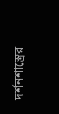দর্শনশাস্ত্রের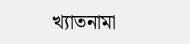খ্যাতনামা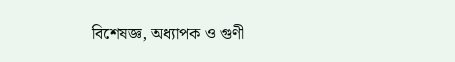বিশেষজ্ঞ, অধ্যাপক ও গুণী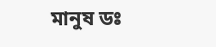মানুষ ডঃ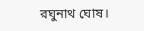রঘুনাথ ঘোষ।